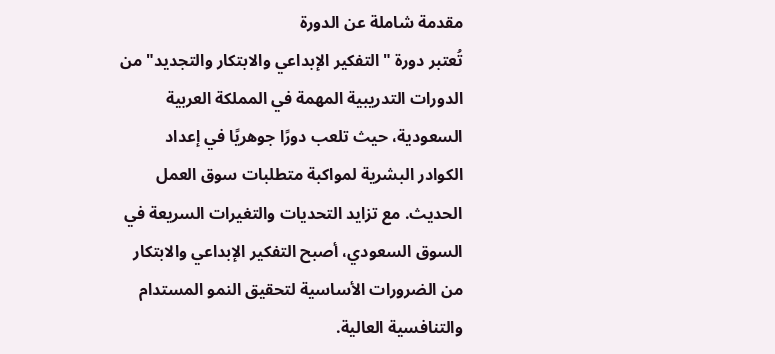مقدمة شاملة عن الدورة
تُعتبر دورة "التفكير الإبداعي والابتكار والتجديد" من الدورات التدريبية المهمة في المملكة العربية السعودية، حيث تلعب دورًا جوهريًا في إعداد الكوادر البشرية لمواكبة متطلبات سوق العمل الحديث. مع تزايد التحديات والتغيرات السريعة في السوق السعودي، أصبح التفكير الإبداعي والابتكار من الضرورات الأساسية لتحقيق النمو المستدام والتنافسية العالية.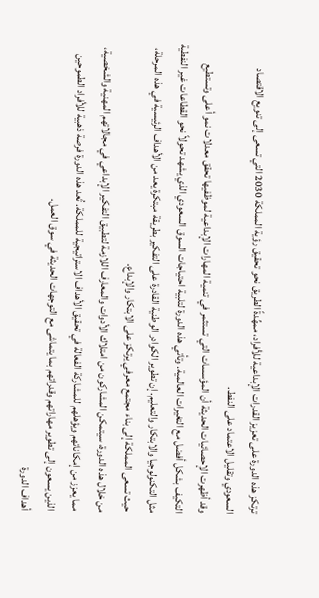ترتكز هذه الدورة على تعزيز القدرات الإبداعية للأفراد، ممهِّدةً الطريق نحو تحقيق رؤية المملكة 2030 التي تسعى إلى تنويع الاقتصاد السعودي وتقليل الاعتماد على النفط.
وقد أظهرت الإحصائيات الحديثة أن المؤسسات التي تستثمر في تنمية المهارات الإبداعية لموظفيها تحقق معدلات نمو أعلى وتستطيع التكيف بشكل أفضل مع التغيرات العالمية. وتأتي هذه الدورة لتلبية احتياجات السوق السعودي الذي يشهد تحولاً نحو القطاعات غير النفطية مثل التكنولوجيا والابتكار والتعليم. إن تطوير الكوادر الوطنية القادرة على التفكير بطريقة مبتكرة يعد من الأهداف الرئيسية في هذه المرحلة، حيث تسعى المملكة إلى بناء مجتمع معرفي يرتكز على الابتكار والإبداع.
من خلال هذه الدورة، سيتمكن المشاركون من امتلاك الأدوات والمعارف اللازمة لتطبيق التفكير الإبداعي في مجالاتهم المهنية والشخصية، مما يعزز من إمكاناتهم ويؤهلهم للمشاركة الفعالة في تحقيق الأهداف الاستراتيجية للمملكة. تُعد هذه الدورة فرصة ذهبية للأفراد الطموحين الذين يسعون إلى تطوير مهاراتهم وقدراتهم بما يتماشى مع التوجهات الحديثة في سوق العمل.
أهداف الدورة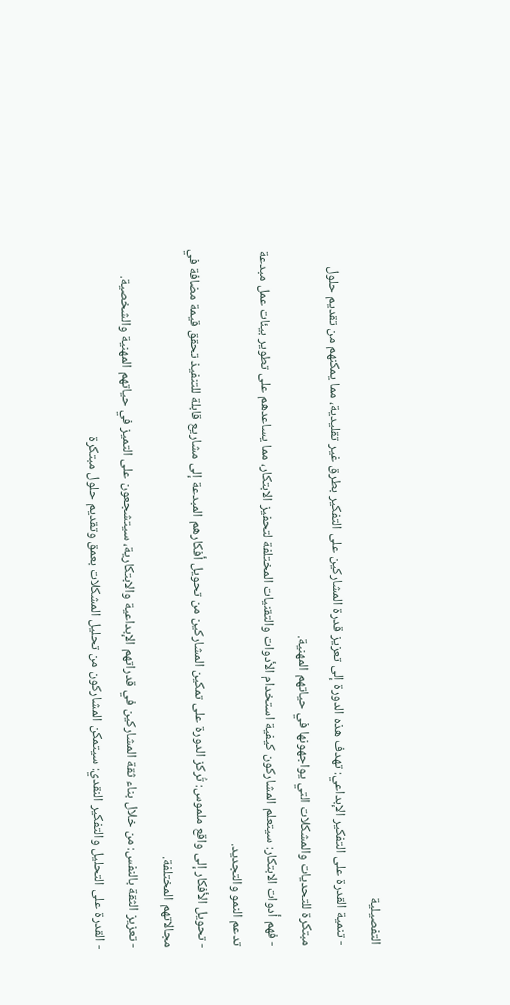التفصيلية
- تنمية القدرة على التفكير الإبداعي: تهدف هذه الدورة إلى تعزيز قدرة المشاركين على التفكير بطرق غير تقليدية، مما يمكنهم من تقديم حلول مبتكرة للتحديات والمشكلات التي يواجهونها في حياتهم المهنية.
- فهم أدوات الابتكار: سيتعلم المشاركون كيفية استخدام الأدوات والتقنيات المختلفة لتحفيز الابتكار، مما يساعدهم على تطوير بيئات عمل مبدعة تدعم النمو والتجديد.
- تحويل الأفكار إلى واقع ملموس: تُركز الدورة على تمكين المشاركين من تحويل أفكارهم المبدعة إلى مشاريع قابلة للتنفيذ تحقق قيمة مضافة في مجالاتهم المختلفة.
- تعزيز الثقة بالنفس: من خلال بناء ثقة المشاركين في قدراتهم الإبداعية والابتكارية، سيتشجعون على التميز في حياتهم المهنية والشخصية.
- القدرة على التحليل والتفكير النقدي: سيتمكن المشاركون من تحليل المشكلات بعمق وتقديم حلول مبتكرة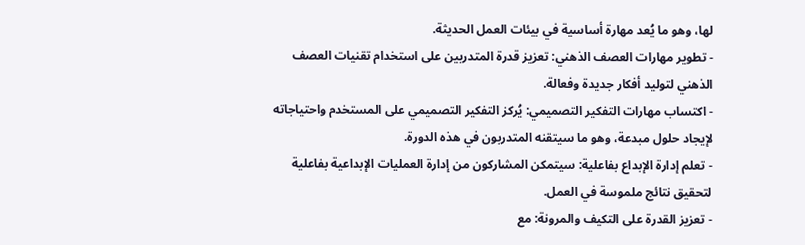لها، وهو ما يُعد مهارة أساسية في بيئات العمل الحديثة.
- تطوير مهارات العصف الذهني: تعزيز قدرة المتدربين على استخدام تقنيات العصف الذهني لتوليد أفكار جديدة وفعالة.
- اكتساب مهارات التفكير التصميمي: يُركز التفكير التصميمي على المستخدم واحتياجاته لإيجاد حلول مبدعة، وهو ما سيتقنه المتدربون في هذه الدورة.
- تعلم إدارة الإبداع بفاعلية: سيتمكن المشاركون من إدارة العمليات الإبداعية بفاعلية لتحقيق نتائج ملموسة في العمل.
- تعزيز القدرة على التكيف والمرونة: مع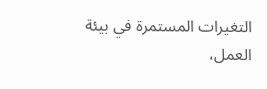التغيرات المستمرة في بيئة العمل،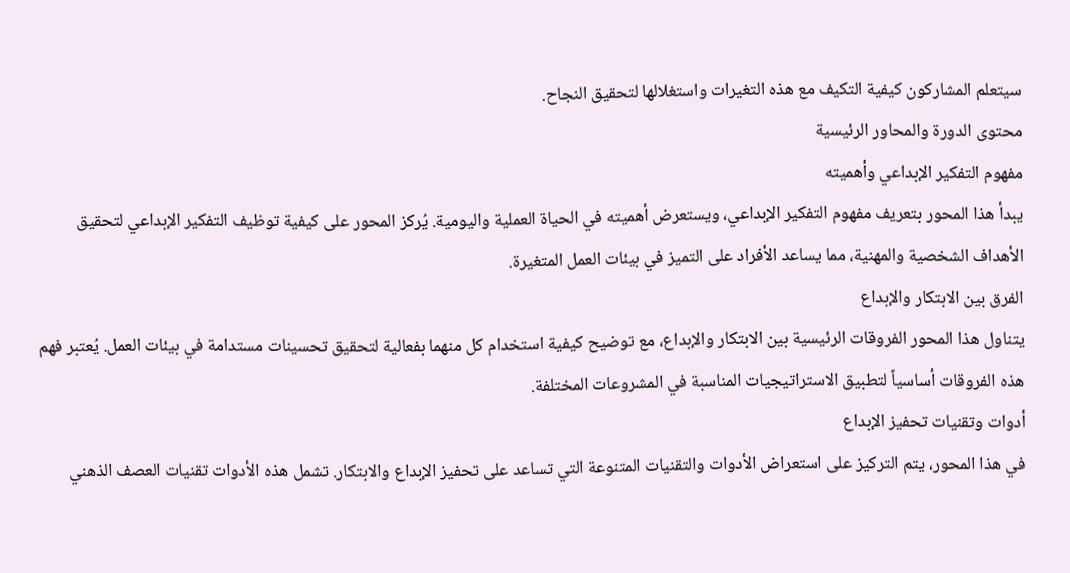سيتعلم المشاركون كيفية التكيف مع هذه التغيرات واستغلالها لتحقيق النجاح.
محتوى الدورة والمحاور الرئيسية
مفهوم التفكير الإبداعي وأهميته
يبدأ هذا المحور بتعريف مفهوم التفكير الإبداعي، ويستعرض أهميته في الحياة العملية واليومية. يُركز المحور على كيفية توظيف التفكير الإبداعي لتحقيق الأهداف الشخصية والمهنية، مما يساعد الأفراد على التميز في بيئات العمل المتغيرة.
الفرق بين الابتكار والإبداع
يتناول هذا المحور الفروقات الرئيسية بين الابتكار والإبداع، مع توضيح كيفية استخدام كل منهما بفعالية لتحقيق تحسينات مستدامة في بيئات العمل. يُعتبر فهم هذه الفروقات أساسياً لتطبيق الاستراتيجيات المناسبة في المشروعات المختلفة.
أدوات وتقنيات تحفيز الإبداع
في هذا المحور، يتم التركيز على استعراض الأدوات والتقنيات المتنوعة التي تساعد على تحفيز الإبداع والابتكار. تشمل هذه الأدوات تقنيات العصف الذهني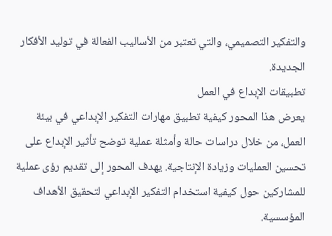والتفكير التصميمي، والتي تعتبر من الأساليب الفعالة في توليد الأفكار الجديدة.
تطبيقات الإبداع في العمل
يعرض هذا المحور كيفية تطبيق مهارات التفكير الإبداعي في بيئة العمل، من خلال دراسات حالة وأمثلة عملية توضح تأثير الإبداع على تحسين العمليات وزيادة الإنتاجية. يهدف المحور إلى تقديم رؤى عملية للمشاركين حول كيفية استخدام التفكير الإبداعي لتحقيق الأهداف المؤسسية.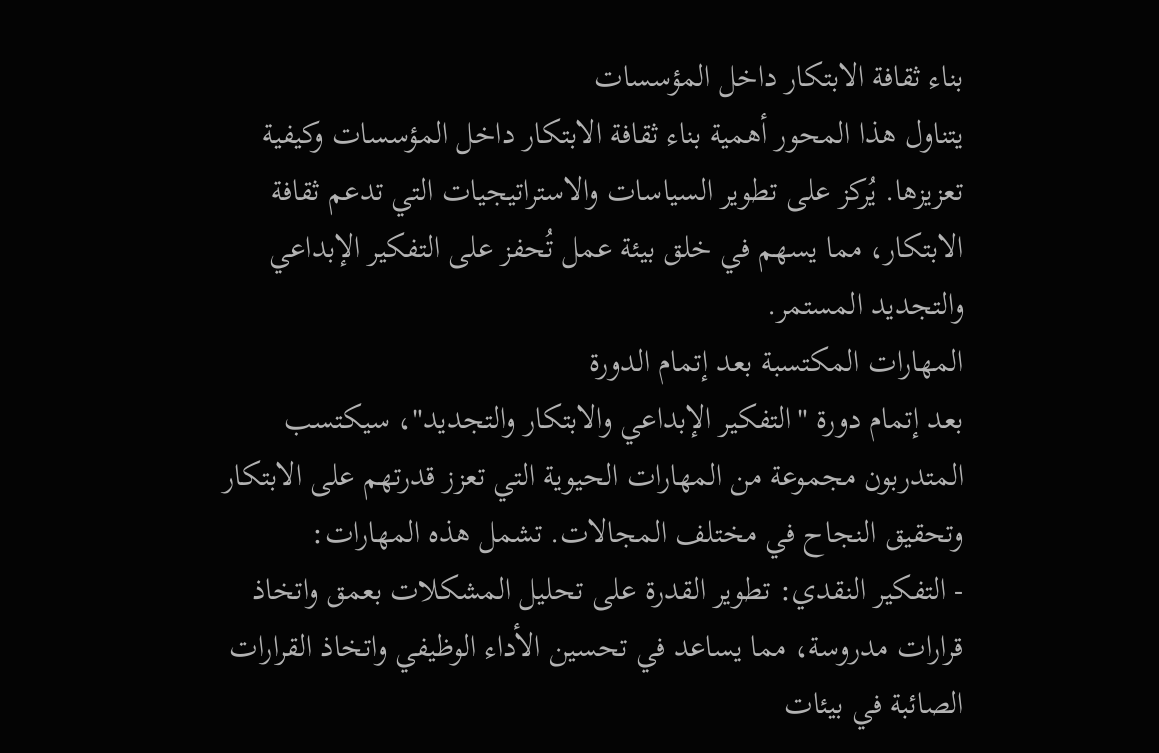بناء ثقافة الابتكار داخل المؤسسات
يتناول هذا المحور أهمية بناء ثقافة الابتكار داخل المؤسسات وكيفية تعزيزها. يُركز على تطوير السياسات والاستراتيجيات التي تدعم ثقافة الابتكار، مما يسهم في خلق بيئة عمل تُحفز على التفكير الإبداعي والتجديد المستمر.
المهارات المكتسبة بعد إتمام الدورة
بعد إتمام دورة "التفكير الإبداعي والابتكار والتجديد"، سيكتسب المتدربون مجموعة من المهارات الحيوية التي تعزز قدرتهم على الابتكار وتحقيق النجاح في مختلف المجالات. تشمل هذه المهارات:
- التفكير النقدي: تطوير القدرة على تحليل المشكلات بعمق واتخاذ قرارات مدروسة، مما يساعد في تحسين الأداء الوظيفي واتخاذ القرارات الصائبة في بيئات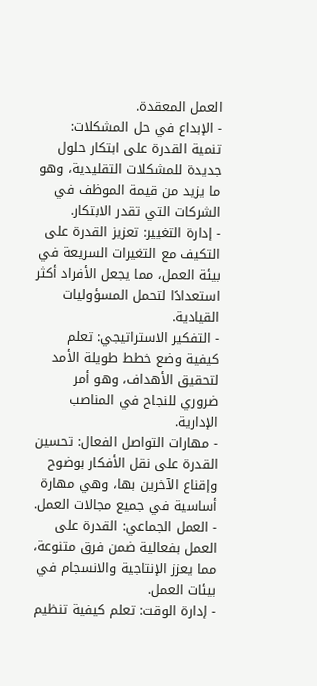العمل المعقدة.
- الإبداع في حل المشكلات: تنمية القدرة على ابتكار حلول جديدة للمشكلات التقليدية، وهو ما يزيد من قيمة الموظف في الشركات التي تقدر الابتكار.
- إدارة التغيير: تعزيز القدرة على التكيف مع التغيرات السريعة في بيئة العمل، مما يجعل الأفراد أكثر استعدادًا لتحمل المسؤوليات القيادية.
- التفكير الاستراتيجي: تعلم كيفية وضع خطط طويلة الأمد لتحقيق الأهداف، وهو أمر ضروري للنجاح في المناصب الإدارية.
- مهارات التواصل الفعال: تحسين القدرة على نقل الأفكار بوضوح وإقناع الآخرين بها، وهي مهارة أساسية في جميع مجالات العمل.
- العمل الجماعي: القدرة على العمل بفعالية ضمن فرق متنوعة، مما يعزز الإنتاجية والانسجام في بيئات العمل.
- إدارة الوقت: تعلم كيفية تنظيم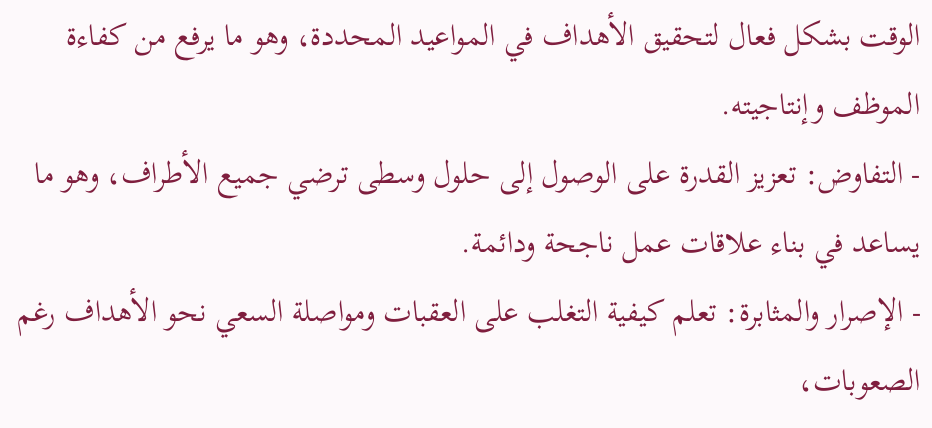الوقت بشكل فعال لتحقيق الأهداف في المواعيد المحددة، وهو ما يرفع من كفاءة الموظف وإنتاجيته.
- التفاوض: تعزيز القدرة على الوصول إلى حلول وسطى ترضي جميع الأطراف، وهو ما يساعد في بناء علاقات عمل ناجحة ودائمة.
- الإصرار والمثابرة: تعلم كيفية التغلب على العقبات ومواصلة السعي نحو الأهداف رغم الصعوبات،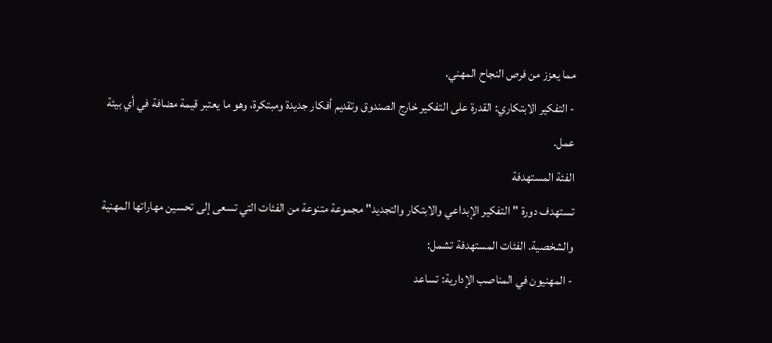مما يعزز من فرص النجاح المهني.
- التفكير الابتكاري: القدرة على التفكير خارج الصندوق وتقديم أفكار جديدة ومبتكرة، وهو ما يعتبر قيمة مضافة في أي بيئة عمل.
الفئة المستهدفة
تستهدف دورة "التفكير الإبداعي والابتكار والتجديد" مجموعة متنوعة من الفئات التي تسعى إلى تحسين مهاراتها المهنية والشخصية. الفئات المستهدفة تشمل:
- المهنيون في المناصب الإدارية: تساعد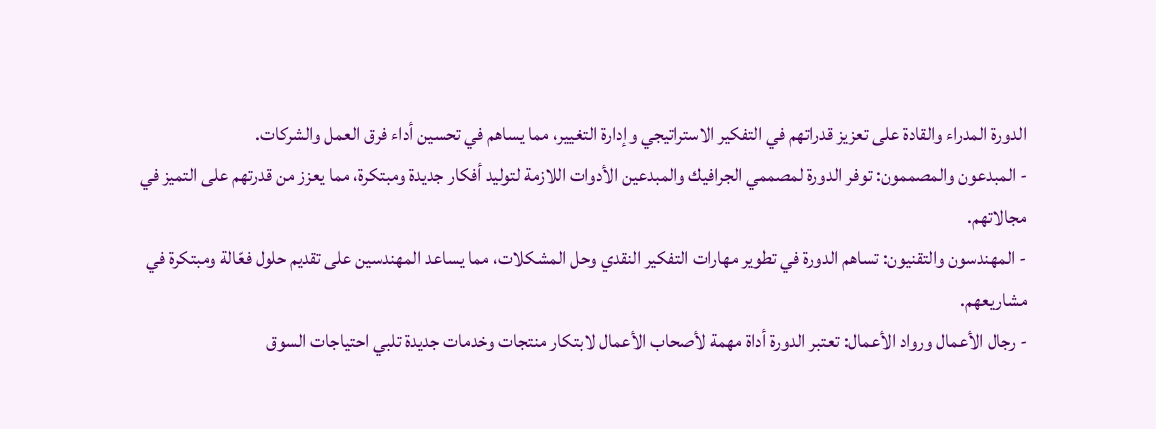الدورة المدراء والقادة على تعزيز قدراتهم في التفكير الاستراتيجي وإدارة التغيير، مما يساهم في تحسين أداء فرق العمل والشركات.
- المبدعون والمصممون: توفر الدورة لمصممي الجرافيك والمبدعين الأدوات اللازمة لتوليد أفكار جديدة ومبتكرة، مما يعزز من قدرتهم على التميز في مجالاتهم.
- المهندسون والتقنيون: تساهم الدورة في تطوير مهارات التفكير النقدي وحل المشكلات، مما يساعد المهندسين على تقديم حلول فعّالة ومبتكرة في مشاريعهم.
- رجال الأعمال ورواد الأعمال: تعتبر الدورة أداة مهمة لأصحاب الأعمال لابتكار منتجات وخدمات جديدة تلبي احتياجات السوق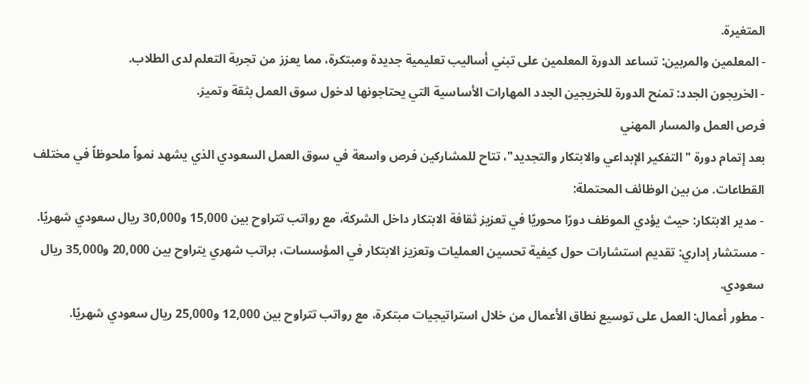المتغيرة.
- المعلمين والمربين: تساعد الدورة المعلمين على تبني أساليب تعليمية جديدة ومبتكرة، مما يعزز من تجربة التعلم لدى الطلاب.
- الخريجون الجدد: تمنح الدورة للخريجين الجدد المهارات الأساسية التي يحتاجونها لدخول سوق العمل بثقة وتميز.
فرص العمل والمسار المهني
بعد إتمام دورة "التفكير الإبداعي والابتكار والتجديد"، تتاح للمشاركين فرص واسعة في سوق العمل السعودي الذي يشهد نمواً ملحوظاً في مختلف القطاعات. من بين الوظائف المحتملة:
- مدير الابتكار: حيث يؤدي الموظف دورًا محوريًا في تعزيز ثقافة الابتكار داخل الشركة، مع رواتب تتراوح بين 15,000 و30,000 ريال سعودي شهريًا.
- مستشار إداري: تقديم استشارات حول كيفية تحسين العمليات وتعزيز الابتكار في المؤسسات، براتب شهري يتراوح بين 20,000 و35,000 ريال سعودي.
- مطور أعمال: العمل على توسيع نطاق الأعمال من خلال استراتيجيات مبتكرة، مع رواتب تتراوح بين 12,000 و25,000 ريال سعودي شهريًا.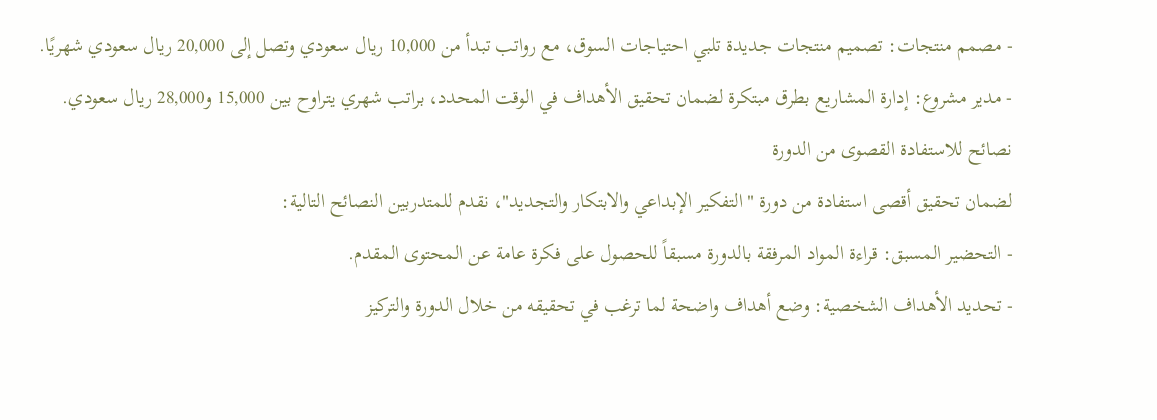- مصمم منتجات: تصميم منتجات جديدة تلبي احتياجات السوق، مع رواتب تبدأ من 10,000 ريال سعودي وتصل إلى 20,000 ريال سعودي شهريًا.
- مدير مشروع: إدارة المشاريع بطرق مبتكرة لضمان تحقيق الأهداف في الوقت المحدد، براتب شهري يتراوح بين 15,000 و28,000 ريال سعودي.
نصائح للاستفادة القصوى من الدورة
لضمان تحقيق أقصى استفادة من دورة "التفكير الإبداعي والابتكار والتجديد"، نقدم للمتدربين النصائح التالية:
- التحضير المسبق: قراءة المواد المرفقة بالدورة مسبقاً للحصول على فكرة عامة عن المحتوى المقدم.
- تحديد الأهداف الشخصية: وضع أهداف واضحة لما ترغب في تحقيقه من خلال الدورة والتركيز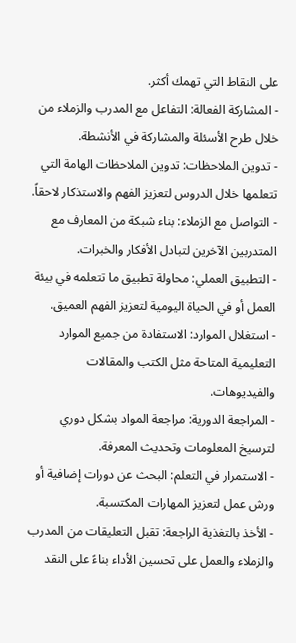على النقاط التي تهمك أكثر.
- المشاركة الفعالة: التفاعل مع المدرب والزملاء من خلال طرح الأسئلة والمشاركة في الأنشطة.
- تدوين الملاحظات: تدوين الملاحظات الهامة التي تتعلمها خلال الدروس لتعزيز الفهم والاستذكار لاحقاً.
- التواصل مع الزملاء: بناء شبكة من المعارف مع المتدربين الآخرين لتبادل الأفكار والخبرات.
- التطبيق العملي: محاولة تطبيق ما تتعلمه في بيئة العمل أو في الحياة اليومية لتعزيز الفهم العميق.
- استغلال الموارد: الاستفادة من جميع الموارد التعليمية المتاحة مثل الكتب والمقالات والفيديوهات.
- المراجعة الدورية: مراجعة المواد بشكل دوري لترسيخ المعلومات وتحديث المعرفة.
- الاستمرار في التعلم: البحث عن دورات إضافية أو ورش عمل لتعزيز المهارات المكتسبة.
- الأخذ بالتغذية الراجعة: تقبل التعليقات من المدرب والزملاء والعمل على تحسين الأداء بناءً على النقد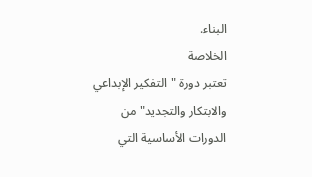البناء.
الخلاصة
تعتبر دورة "التفكير الإبداعي والابتكار والتجديد" من الدورات الأساسية التي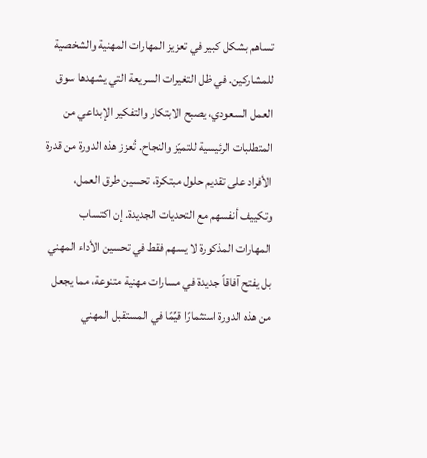تساهم بشكل كبير في تعزيز المهارات المهنية والشخصية للمشاركين. في ظل التغيرات السريعة التي يشهدها سوق العمل السعودي، يصبح الابتكار والتفكير الإبداعي من المتطلبات الرئيسية للتميّز والنجاح. تُعزز هذه الدورة من قدرة الأفراد على تقديم حلول مبتكرة، تحسين طرق العمل، وتكييف أنفسهم مع التحديات الجديدة. إن اكتساب المهارات المذكورة لا يسهم فقط في تحسين الأداء المهني بل يفتح آفاقاً جديدة في مسارات مهنية متنوعة، مما يجعل من هذه الدورة استثمارًا قيِّمًا في المستقبل المهني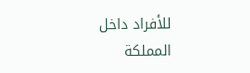للأفراد داخل المملكة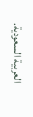العربية السعودية.